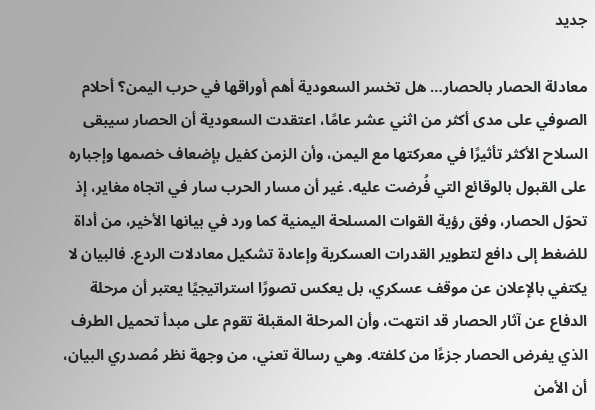جديد

معادلة الحصار بالحصار… هل تخسر السعودية أهم أوراقها في حرب اليمن؟ أحلام الصوفي على مدى أكثر من اثني عشر عامًا، اعتقدت السعودية أن الحصار سيبقى السلاح الأكثر تأثيرًا في معركتها مع اليمن، وأن الزمن كفيل بإضعاف خصمها وإجباره على القبول بالوقائع التي فُرضت عليه. غير أن مسار الحرب سار في اتجاه مغاير، إذ تحوّل الحصار، وفق رؤية القوات المسلحة اليمنية كما ورد في بيانها الأخير، من أداة للضغط إلى دافع لتطوير القدرات العسكرية وإعادة تشكيل معادلات الردع. فالبيان لا يكتفي بالإعلان عن موقف عسكري، بل يعكس تصورًا استراتيجيًا يعتبر أن مرحلة الدفاع عن آثار الحصار قد انتهت، وأن المرحلة المقبلة تقوم على مبدأ تحميل الطرف الذي يفرض الحصار جزءًا من كلفته. وهي رسالة تعني، من وجهة نظر مُصدري البيان، أن الأمن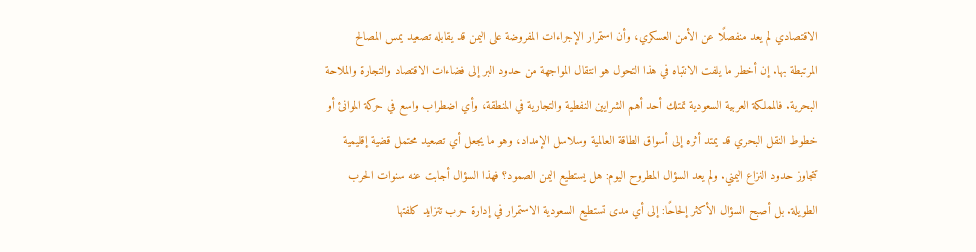الاقتصادي لم يعد منفصلًا عن الأمن العسكري، وأن استمرار الإجراءات المفروضة على اليمن قد يقابله تصعيد يمس المصالح المرتبطة بها. إن أخطر ما يلفت الانتباه في هذا التحول هو انتقال المواجهة من حدود البر إلى فضاءات الاقتصاد والتجارة والملاحة البحرية. فالمملكة العربية السعودية تمتلك أحد أهم الشرايين النفطية والتجارية في المنطقة، وأي اضطراب واسع في حركة الموانئ أو خطوط النقل البحري قد يمتد أثره إلى أسواق الطاقة العالمية وسلاسل الإمداد، وهو ما يجعل أي تصعيد محتمل قضية إقليمية تتجاوز حدود النزاع اليمني. ولم يعد السؤال المطروح اليوم: هل يستطيع اليمن الصمود؟ فهذا السؤال أجابت عنه سنوات الحرب الطويلة. بل أصبح السؤال الأكثر إلحاحًا: إلى أي مدى تستطيع السعودية الاستمرار في إدارة حرب تتزايد كلفتها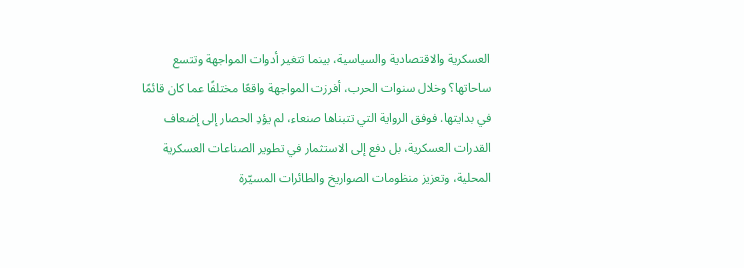العسكرية والاقتصادية والسياسية، بينما تتغير أدوات المواجهة وتتسع ساحاتها؟ وخلال سنوات الحرب، أفرزت المواجهة واقعًا مختلفًا عما كان قائمًا في بدايتها. فوفق الرواية التي تتبناها صنعاء، لم يؤدِ الحصار إلى إضعاف القدرات العسكرية، بل دفع إلى الاستثمار في تطوير الصناعات العسكرية المحلية، وتعزيز منظومات الصواريخ والطائرات المسيّرة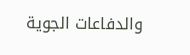والدفاعات الجوية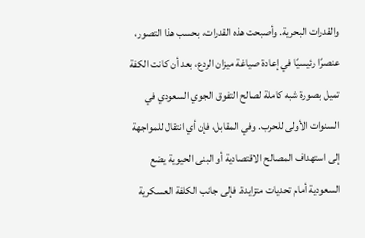والقدرات البحرية. وأصبحت هذه القدرات، بحسب هذا التصور، عنصرًا رئيسيًا في إعادة صياغة ميزان الردع، بعد أن كانت الكفة تميل بصورة شبه كاملة لصالح التفوق الجوي السعودي في السنوات الأولى للحرب. وفي المقابل، فإن أي انتقال للمواجهة إلى استهداف المصالح الاقتصادية أو البنى الحيوية يضع السعودية أمام تحديات متزايدة. فإلى جانب الكلفة العسكرية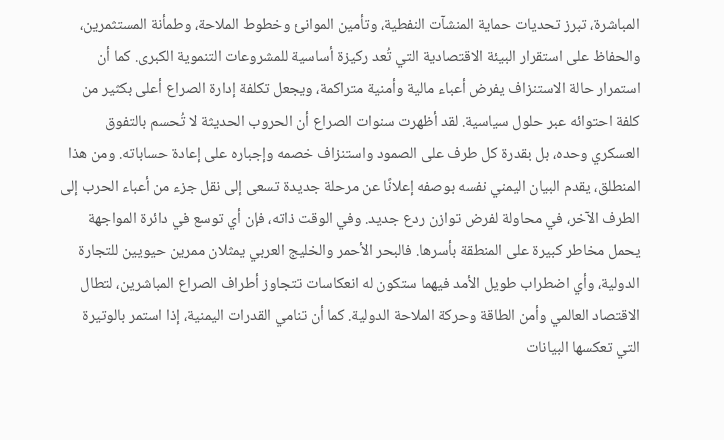المباشرة، تبرز تحديات حماية المنشآت النفطية، وتأمين الموانئ وخطوط الملاحة، وطمأنة المستثمرين، والحفاظ على استقرار البيئة الاقتصادية التي تُعد ركيزة أساسية للمشروعات التنموية الكبرى. كما أن استمرار حالة الاستنزاف يفرض أعباء مالية وأمنية متراكمة، ويجعل تكلفة إدارة الصراع أعلى بكثير من كلفة احتوائه عبر حلول سياسية. لقد أظهرت سنوات الصراع أن الحروب الحديثة لا تُحسم بالتفوق العسكري وحده، بل بقدرة كل طرف على الصمود واستنزاف خصمه وإجباره على إعادة حساباته. ومن هذا المنطلق، يقدم البيان اليمني نفسه بوصفه إعلانًا عن مرحلة جديدة تسعى إلى نقل جزء من أعباء الحرب إلى الطرف الآخر، في محاولة لفرض توازن ردع جديد. وفي الوقت ذاته، فإن أي توسع في دائرة المواجهة يحمل مخاطر كبيرة على المنطقة بأسرها. فالبحر الأحمر والخليج العربي يمثلان ممرين حيويين للتجارة الدولية، وأي اضطراب طويل الأمد فيهما ستكون له انعكاسات تتجاوز أطراف الصراع المباشرين، لتطال الاقتصاد العالمي وأمن الطاقة وحركة الملاحة الدولية. كما أن تنامي القدرات اليمنية، إذا استمر بالوتيرة التي تعكسها البيانات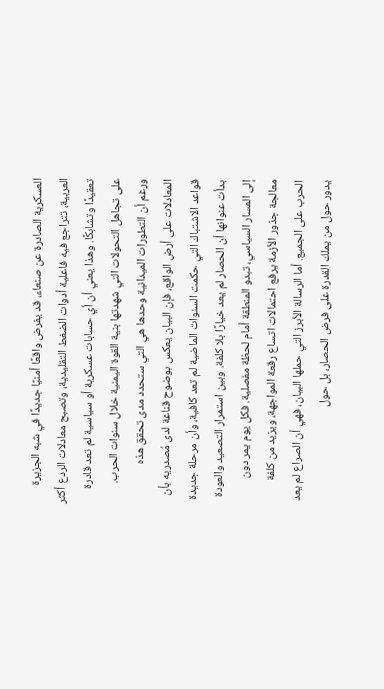العسكرية الصادرة عن صنعاء، قد يفرض واقعًا أمنيًا جديدًا في شبه الجزيرة العربية، تتراجع فيه فاعلية أدوات الضغط التقليدية، وتصبح معادلات الردع أكثر تعقيدًا وتشابكًا. وهذا يعني أن أي حسابات عسكرية أو سياسية لم تعد قادرة على تجاهل التحولات التي شهدتها بنية القوة اليمنية خلال سنوات الحرب. ورغم أن التطورات الميدانية وحدها هي التي ستحدد مدى تحقق هذه المعادلات على أرض الواقع، فإن البيان يعكس بوضوح قناعة لدى مُصدريه بأن قواعد الاشتباك التي حكمت السنوات الماضية لم تعد كافية، وأن مرحلة جديدة بدأت عنوانها أن الحصار لم يعد خيارًا بلا كلفة. وبين استمرار التصعيد والعودة إلى المسار السياسي، تبدو المنطقة أمام لحظة مفصلية. فكل يوم يمر دون معالجة جذور الأزمة يرفع احتمالات اتساع رقعة المواجهة، ويزيد من كلفة الحرب على الجميع. أما الرسالة الأبرز التي حملها البيان، فهي أن الصراع لم يعد يدور حول من يملك القدرة على فرض الحصار، بل حول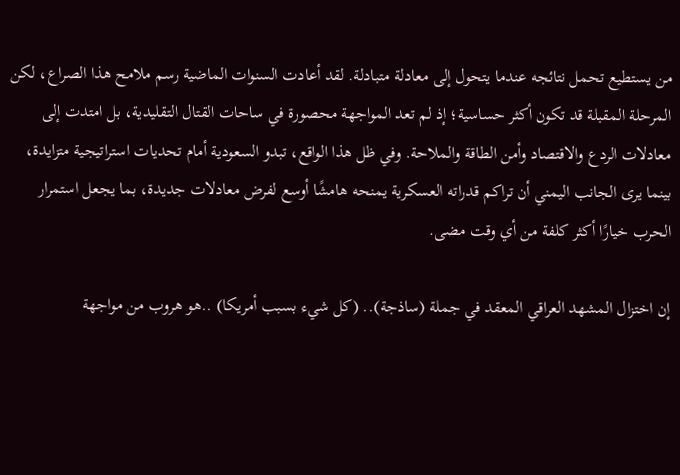من يستطيع تحمل نتائجه عندما يتحول إلى معادلة متبادلة. لقد أعادت السنوات الماضية رسم ملامح هذا الصراع، لكن المرحلة المقبلة قد تكون أكثر حساسية؛ إذ لم تعد المواجهة محصورة في ساحات القتال التقليدية، بل امتدت إلى معادلات الردع والاقتصاد وأمن الطاقة والملاحة. وفي ظل هذا الواقع، تبدو السعودية أمام تحديات استراتيجية متزايدة، بينما يرى الجانب اليمني أن تراكم قدراته العسكرية يمنحه هامشًا أوسع لفرض معادلات جديدة، بما يجعل استمرار الحرب خيارًا أكثر كلفة من أي وقت مضى.

إن اختزال المشهد العراقي المعقد في جملة (ساذجة).. (كل شيء بسبب أمريكا) ..هو هروب من مواجهة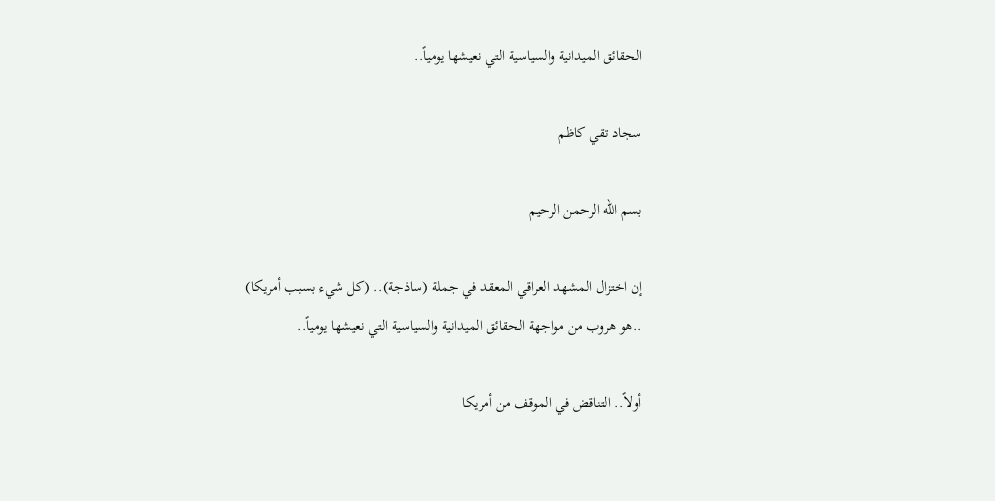الحقائق الميدانية والسياسية التي نعيشها يومياً..

سجاد تقي كاظم

بسم الله الرحمن الرحيم

إن اختزال المشهد العراقي المعقد في جملة (ساذجة).. (كل شيء بسبب أمريكا) ..هو هروب من مواجهة الحقائق الميدانية والسياسية التي نعيشها يومياً..

أولاً.. التناقض في الموقف من أمريكا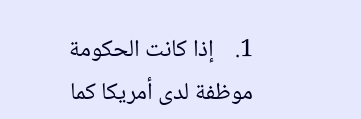1.    إذا كانت الحكومة موظفة لدى أمريكا كما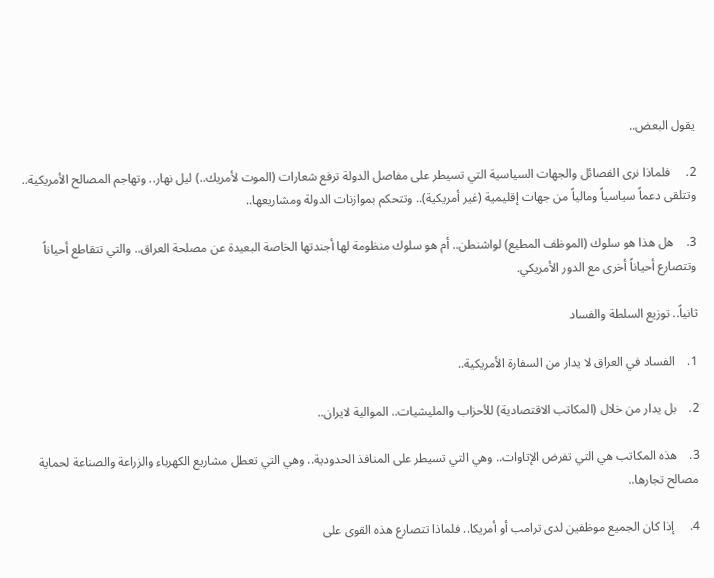يقول البعض..

2.     فلماذا نرى الفصائل والجهات السياسية التي تسيطر على مفاصل الدولة ترفع شعارات (الموت لأمريك..) ليل نهار.. وتهاجم المصالح الأمريكية.. وتتلقى دعماً سياسياً ومالياً من جهات إقليمية (غير أمريكية).. وتتحكم بموازنات الدولة ومشاريعها..

3.    هل هذا هو سلوك (الموظف المطيع) لواشنطن.. أم هو سلوك منظومة لها أجندتها الخاصة البعيدة عن مصلحة العراق.. والتي تتقاطع أحياناً وتتصارع أحياناً أخرى مع الدور الأمريكي.

ثانياً.. توزيع السلطة والفساد

1.    الفساد في العراق لا يدار من السفارة الأمريكية..

2.    بل يدار من خلال (المكاتب الاقتصادية) للأحزاب والمليشيات.. الموالية لايران..

3.    هذه المكاتب هي التي تفرض الإتاوات.. وهي التي تسيطر على المنافذ الحدودية.. وهي التي تعطل مشاريع الكهرباء والزراعة والصناعة لحماية مصالح تجارها..

4.     إذا كان الجميع موظفين لدى ترامب أو أمريكا.. فلماذا تتصارع هذه القوى على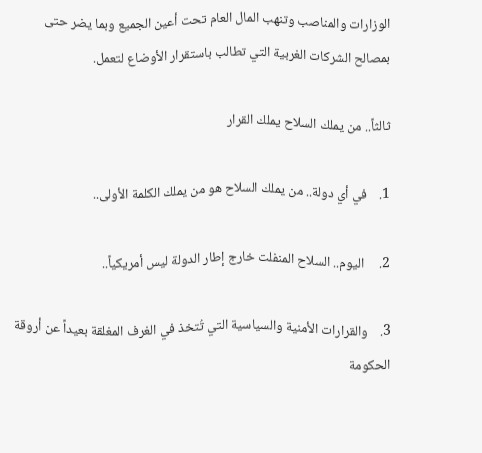الوزارات والمناصب وتنهب المال العام تحت أعين الجميع وبما يضر حتى بمصالح الشركات الغربية التي تطالب باستقرار الأوضاع لتعمل.

ثالثاً.. من يملك السلاح يملك القرار

1.    في أي دولة.. من يملك السلاح هو من يملك الكلمة الأولى..

2.     اليوم.. السلاح المنفلت خارج إطار الدولة ليس أمريكياً..

3.    والقرارات الأمنية والسياسية التي تُتخذ في الغرف المغلقة بعيداً عن أروقة الحكومة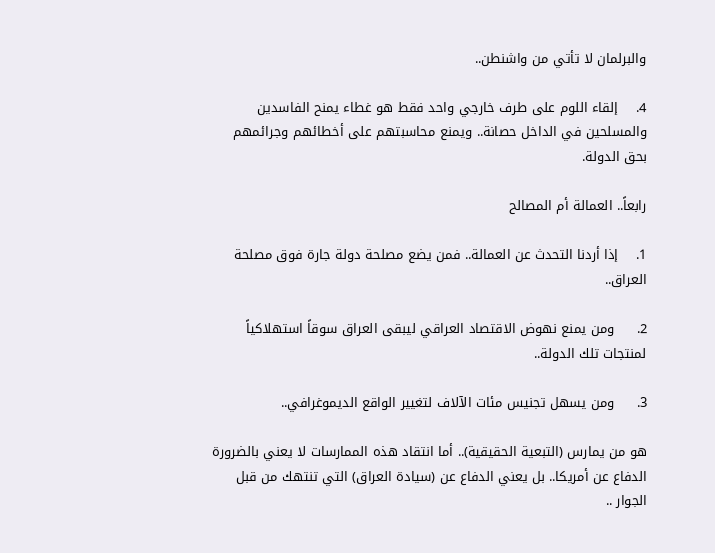والبرلمان لا تأتي من واشنطن..

4.    إلقاء اللوم على طرف خارجي واحد فقط هو غطاء يمنح الفاسدين والمسلحين في الداخل حصانة.. ويمنع محاسبتهم على أخطائهم وجرائمهم بحق الدولة.

رابعاً.. العمالة أم المصالح

1.    إذا أردنا التحدث عن العمالة.. فمن يضع مصلحة دولة جارة فوق مصلحة العراق..

2.     ومن يمنع نهوض الاقتصاد العراقي ليبقى العراق سوقاً استهلاكياً لمنتجات تلك الدولة..

3.     ومن يسهل تجنيس مئات الآلاف لتغيير الواقع الديموغرافي..

هو من يمارس (التبعية الحقيقية).. أما انتقاد هذه الممارسات لا يعني بالضرورة الدفاع عن أمريكا.. بل يعني الدفاع عن (سيادة العراق) التي تنتهك من قبل الجوار ..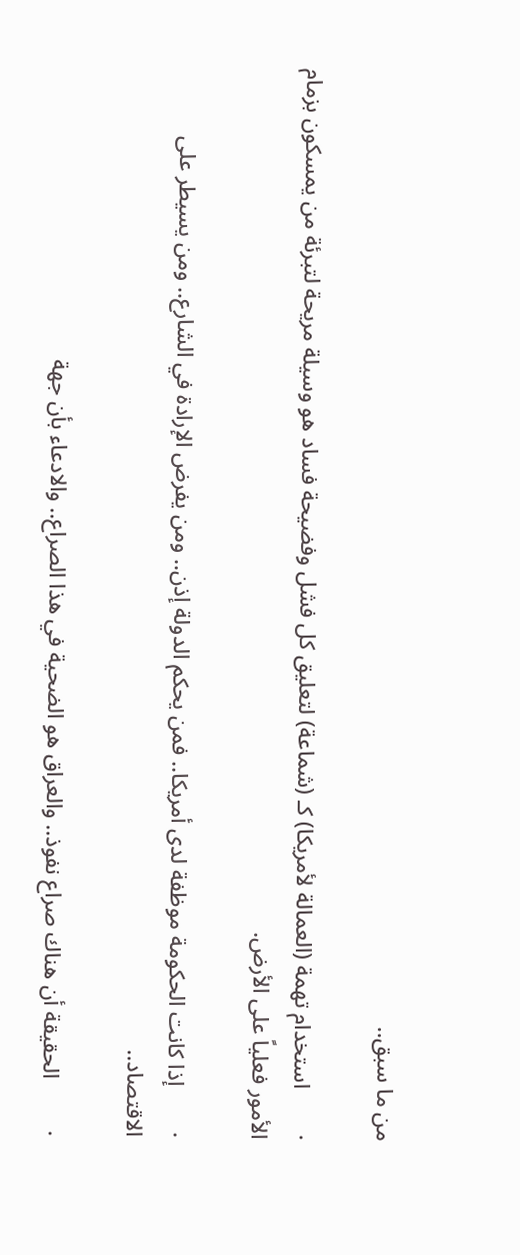من ما سبق..

·        استخدام تهمة (العمالة لأمريكا) كـ (شماعة) لتعليق كل فشل وفضيحة فساد هو وسيلة مريحة لتبرئة من يمسكون بزمام الأمور فعلياً على الأرض.

·        إذا كانت الحكومة موظفة لدى أمريكا.. فمن يحكم الدولة إذن.. ومن يفرض الإرادة في الشارع.. ومن يسيطر على الاقتصاد..

·         الحقيقة أن هناك صراع نفوذ.. والعراق هو الضحية في هذا الصراع.. والادعاء بأن جهة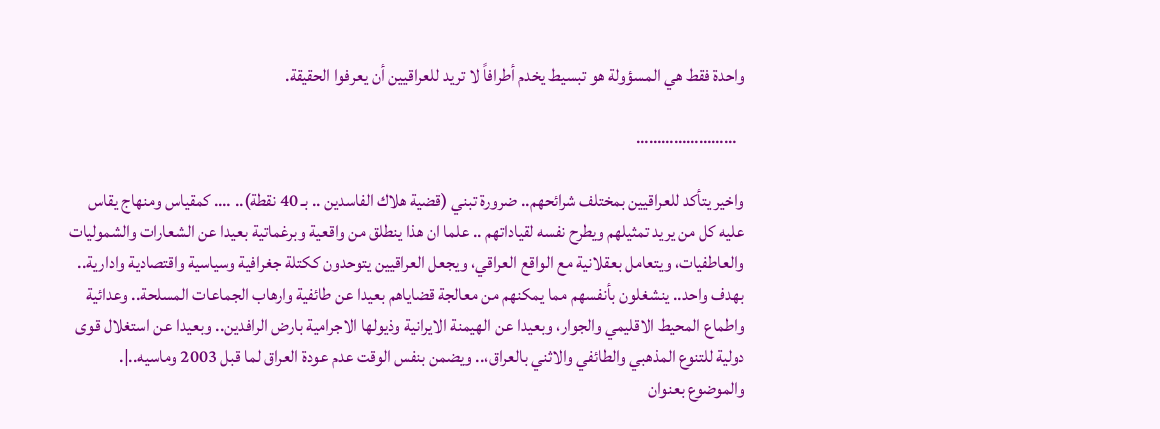واحدة فقط هي المسؤولة هو تبسيط يخدم أطرافاً لا تريد للعراقيين أن يعرفوا الحقيقة.

  ……………………

واخير يتأكد للعراقيين بمختلف شرائحهم.. ضرورة تبني (قضية هلاك الفاسدين .. بـ 40 نقطة).. …. كمقياس ومنهاج يقاس عليه كل من يريد تمثيلهم ويطرح نفسه لقياداتهم .. علما ان هذا ينطلق من واقعية وبرغماتية بعيدا عن الشعارات والشموليات والعاطفيات، ويتعامل بعقلانية مع الواقع العراقي، ويجعل العراقيين يتوحدون ككتلة جغرافية وسياسية واقتصادية وادارية.. بهدف واحد.. ينشغلون بأنفسهم مما يمكنهم من معالجة قضاياهم بعيدا عن طائفية وارهاب الجماعات المسلحة.. وعدائية واطماع المحيط الاقليمي والجوار، وبعيدا عن الهيمنة الايرانية وذيولها الاجرامية بارض الرافدين.. وبعيدا عن استغلال قوى دولية للتنوع المذهبي والطائفي والاثني بالعراق،.. ويضمن بنفس الوقت عدم عودة العراق لما قبل 2003 وماسيه..|. والموضوع بعنوان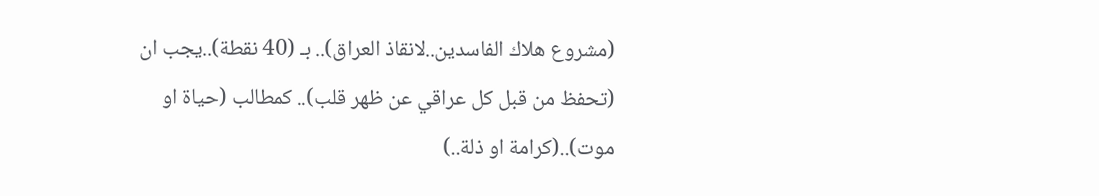(مشروع هلاك الفاسدين..لانقاذ العراق).. بـ (40 نقطة)..يجب ان (تحفظ من قبل كل عراقي عن ظهر قلب).. كمطالب (حياة او موت)..(كرامة او ذلة..)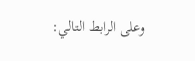وعلى الرابط التالي: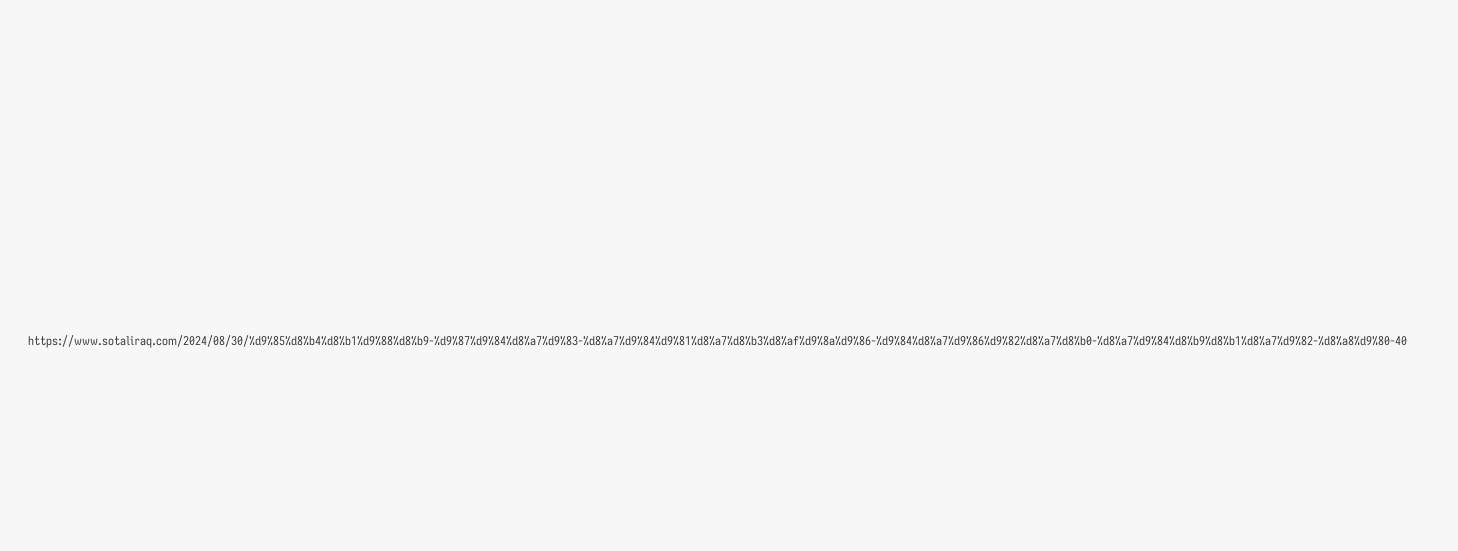https://www.sotaliraq.com/2024/08/30/%d9%85%d8%b4%d8%b1%d9%88%d8%b9-%d9%87%d9%84%d8%a7%d9%83-%d8%a7%d9%84%d9%81%d8%a7%d8%b3%d8%af%d9%8a%d9%86-%d9%84%d8%a7%d9%86%d9%82%d8%a7%d8%b0-%d8%a7%d9%84%d8%b9%d8%b1%d8%a7%d9%82-%d8%a8%d9%80-40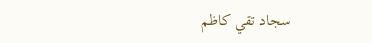سجاد تقي كاظم